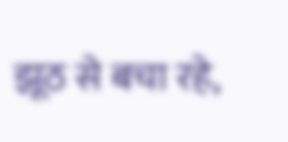झूठ से बचा रहे,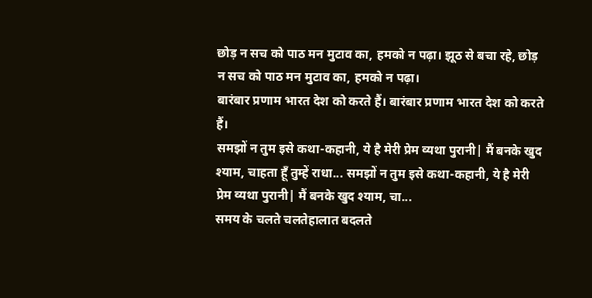छोड़ न सच को पाठ मन मुटाव का, हमको न पढ़ा। झूठ से बचा रहे, छोड़ न सच को पाठ मन मुटाव का, हमको न पढ़ा।
बारंबार प्रणाम भारत देश को करते हैं। बारंबार प्रणाम भारत देश को करते हैं।
समझों न तुम इसे कथा-कहानी, ये है मेरी प्रेम व्यथा पुरानी| मैं बनके खुद श्याम, चाहता हूँ तुम्हें राधा... समझों न तुम इसे कथा-कहानी, ये है मेरी प्रेम व्यथा पुरानी| मैं बनके खुद श्याम, चा...
समय के चलते चलतेहालात बदलते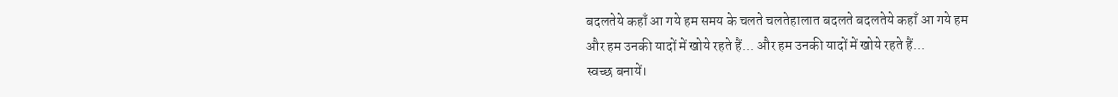बदलतेये कहाँ आ गये हम समय के चलते चलतेहालात बदलते बदलतेये कहाँ आ गये हम
और हम उनकी यादों में खोये रहते हैं... और हम उनकी यादों में खोये रहते हैं...
स्वच्छ बनायें।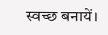स्वच्छ बनायें।